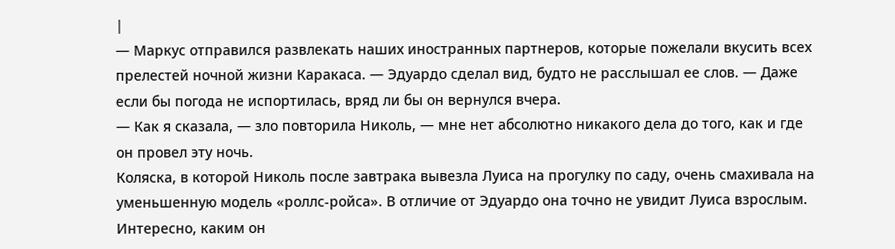|
― Маркус отправился развлекать наших иностранных партнеров, которые пожелали вкусить всех прелестей ночной жизни Каракаса. — Эдуардо сделал вид, будто не расслышал ее слов. — Даже если бы погода не испортилась, вряд ли бы он вернулся вчера.
― Как я сказала, — зло повторила Николь, — мне нет абсолютно никакого дела до того, как и где он провел эту ночь.
Коляска, в которой Николь после завтрака вывезла Луиса на прогулку по саду, очень смахивала на уменьшенную модель «роллс-ройса». В отличие от Эдуардо она точно не увидит Луиса взрослым. Интересно, каким он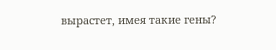вырастет, имея такие гены?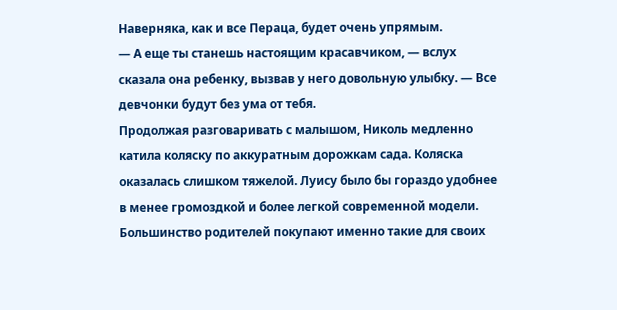Наверняка, как и все Пераца, будет очень упрямым.
— А еще ты станешь настоящим красавчиком, — вслух сказала она ребенку, вызвав у него довольную улыбку. — Все девчонки будут без ума от тебя.
Продолжая разговаривать с малышом, Николь медленно катила коляску по аккуратным дорожкам сада. Коляска оказалась слишком тяжелой. Луису было бы гораздо удобнее в менее громоздкой и более легкой современной модели. Большинство родителей покупают именно такие для своих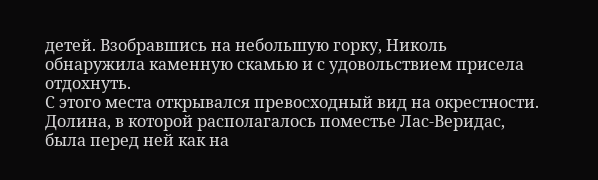детей. Взобравшись на небольшую горку, Николь обнаружила каменную скамью и с удовольствием присела отдохнуть.
С этого места открывался превосходный вид на окрестности. Долина, в которой располагалось поместье Лас-Веридас, была перед ней как на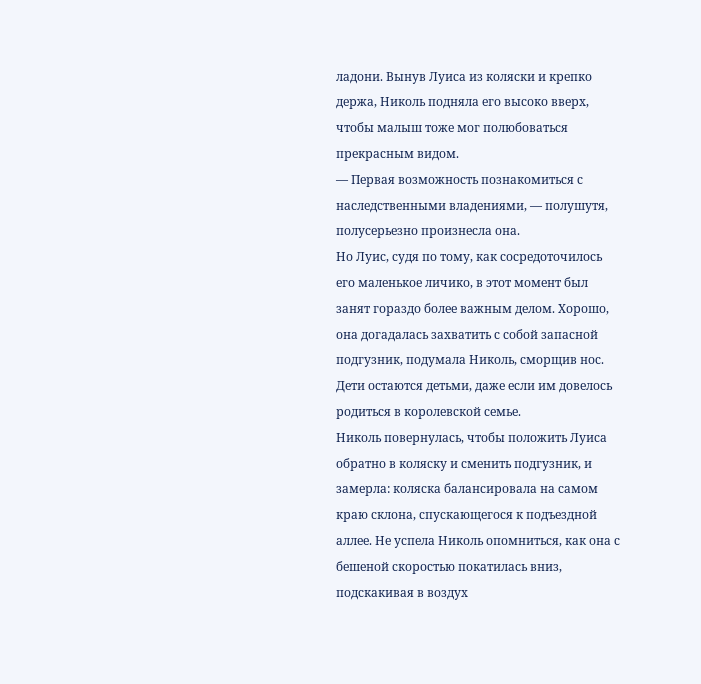ладони. Вынув Луиса из коляски и крепко держа, Николь подняла его высоко вверх, чтобы малыш тоже мог полюбоваться прекрасным видом.
— Первая возможность познакомиться с наследственными владениями, — полушутя, полусерьезно произнесла она.
Но Луис, судя по тому, как сосредоточилось его маленькое личико, в этот момент был занят гораздо более важным делом. Хорошо, она догадалась захватить с собой запасной подгузник, подумала Николь, сморщив нос. Дети остаются детьми, даже если им довелось родиться в королевской семье.
Николь повернулась, чтобы положить Луиса обратно в коляску и сменить подгузник, и замерла: коляска балансировала на самом краю склона, спускающегося к подъездной аллее. Не успела Николь опомниться, как она с бешеной скоростью покатилась вниз, подскакивая в воздух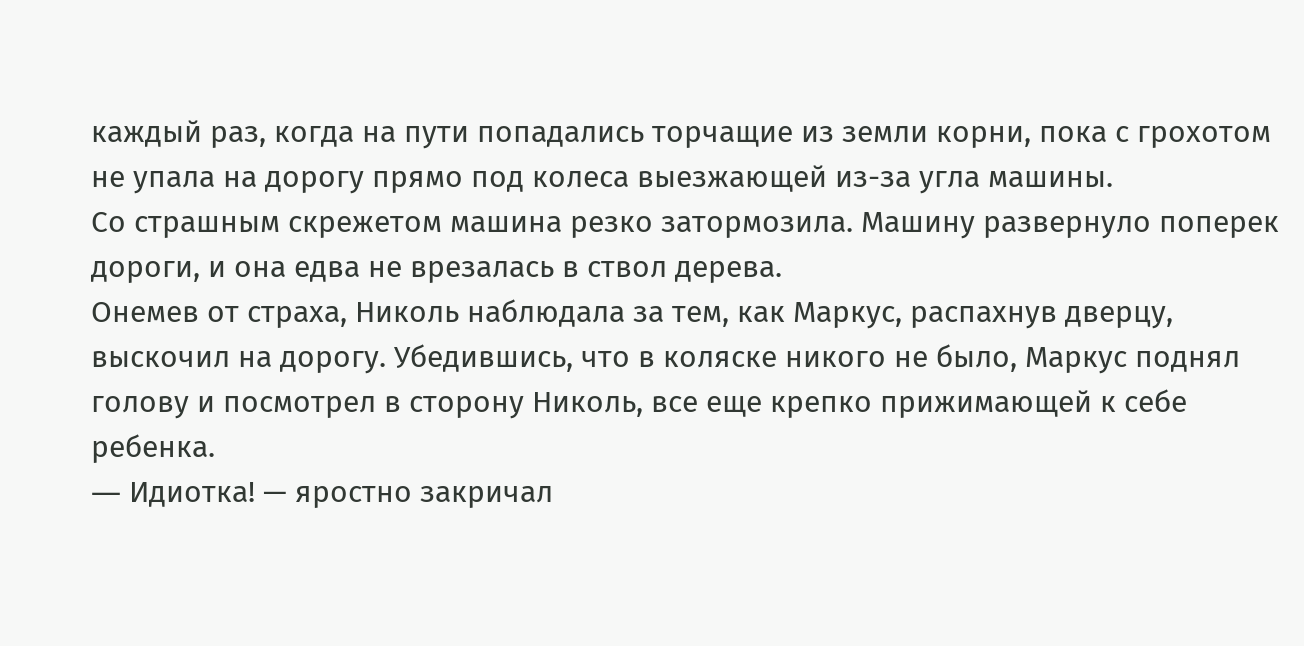каждый раз, когда на пути попадались торчащие из земли корни, пока с грохотом не упала на дорогу прямо под колеса выезжающей из-за угла машины.
Со страшным скрежетом машина резко затормозила. Машину развернуло поперек дороги, и она едва не врезалась в ствол дерева.
Онемев от страха, Николь наблюдала за тем, как Маркус, распахнув дверцу, выскочил на дорогу. Убедившись, что в коляске никого не было, Маркус поднял голову и посмотрел в сторону Николь, все еще крепко прижимающей к себе ребенка.
― Идиотка! — яростно закричал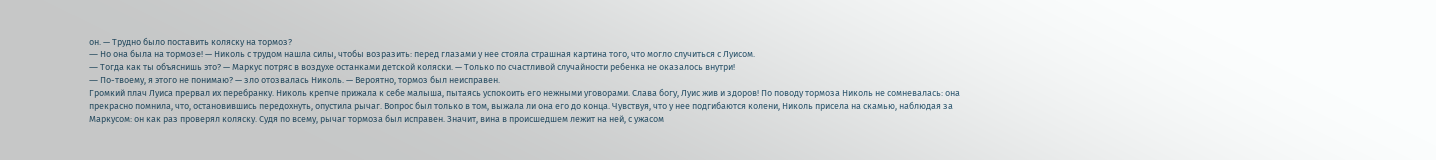он. — Трудно было поставить коляску на тормоз?
― Но она была на тормозе! — Николь с трудом нашла силы, чтобы возразить: перед глазами у нее стояла страшная картина того, что могло случиться с Луисом.
― Тогда как ты объяснишь это? — Маркус потряс в воздухе останками детской коляски. — Только по счастливой случайности ребенка не оказалось внутри!
― По-твоему, я этого не понимаю? — зло отозвалась Николь. — Вероятно, тормоз был неисправен.
Громкий плач Луиса прервал их перебранку. Николь крепче прижала к себе малыша, пытаясь успокоить его нежными уговорами. Слава богу, Луис жив и здоров! По поводу тормоза Николь не сомневалась: она прекрасно помнила, что, остановившись передохнуть, опустила рычаг. Вопрос был только в том, выжала ли она его до конца. Чувствуя, что у нее подгибаются колени, Николь присела на скамью, наблюдая за Маркусом: он как раз проверял коляску. Судя по всему, рычаг тормоза был исправен. Значит, вина в происшедшем лежит на ней, с ужасом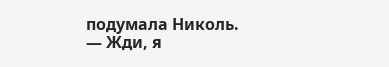подумала Николь.
— Жди, я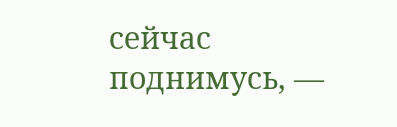сейчас поднимусь, —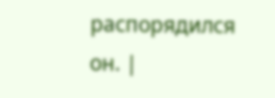распорядился он. |